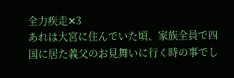全力疾走✕3
あれは大宮に住んでいた頃、家族全員で四国に居た義父のお見舞いに行く時の事でし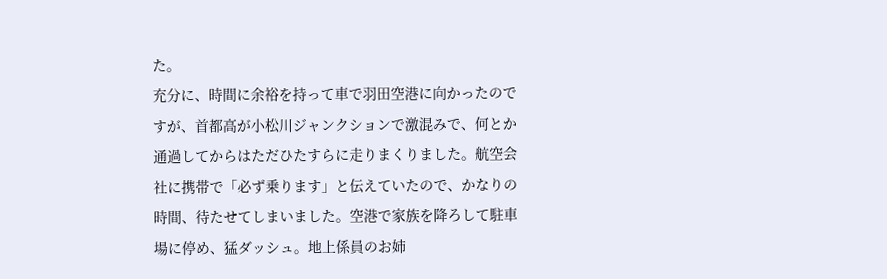た。
充分に、時間に余裕を持って車で羽田空港に向かったのですが、首都高が小松川ジャンクションで激混みで、何とか通過してからはただひたすらに走りまくりました。航空会社に携帯で「必ず乗ります」と伝えていたので、かなりの時間、待たせてしまいました。空港で家族を降ろして駐車場に停め、猛ダッシュ。地上係員のお姉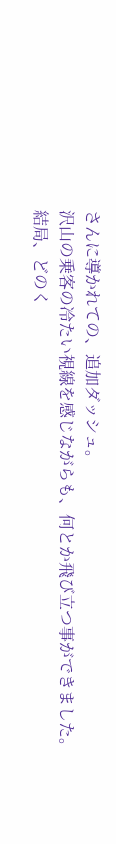さんに導かれての、追加ダッシュ。
沢山の乗客の冷たい視線を感じながらも、何とか飛び立つ事ができました。
結局、どのく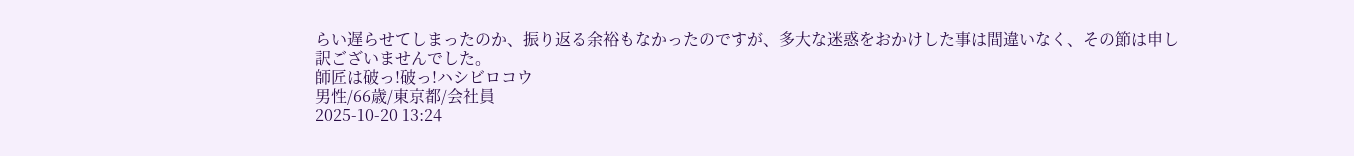らい遅らせてしまったのか、振り返る余裕もなかったのですが、多大な迷惑をおかけした事は間違いなく、その節は申し訳ございませんでした。
師匠は破っ!破っ!ハシビロコウ
男性/66歳/東京都/会社員
2025-10-20 13:24